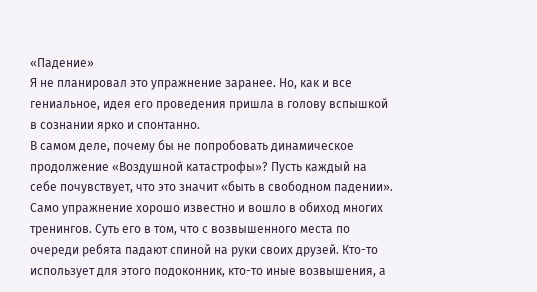«Падение»
Я не планировал это упражнение заранее. Но, как и все гениальное, идея его проведения пришла в голову вспышкой в сознании ярко и спонтанно.
В самом деле, почему бы не попробовать динамическое продолжение «Воздушной катастрофы»? Пусть каждый на себе почувствует, что это значит «быть в свободном падении».
Само упражнение хорошо известно и вошло в обиход многих тренингов. Суть его в том, что с возвышенного места по очереди ребята падают спиной на руки своих друзей. Кто-то использует для этого подоконник, кто-то иные возвышения, а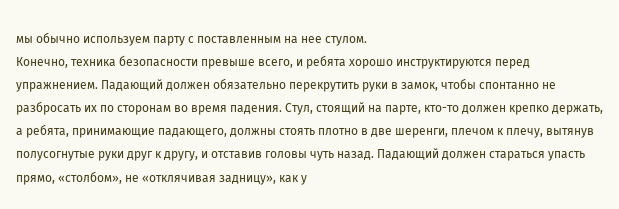мы обычно используем парту с поставленным на нее стулом.
Конечно, техника безопасности превыше всего, и ребята хорошо инструктируются перед упражнением. Падающий должен обязательно перекрутить руки в замок, чтобы спонтанно не разбросать их по сторонам во время падения. Стул, стоящий на парте, кто-то должен крепко держать, а ребята, принимающие падающего, должны стоять плотно в две шеренги, плечом к плечу, вытянув полусогнутые руки друг к другу, и отставив головы чуть назад. Падающий должен стараться упасть прямо, «столбом», не «отклячивая задницу», как у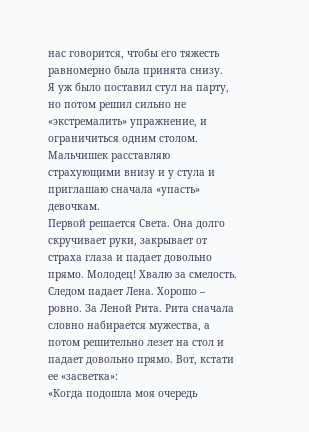нас говорится, чтобы его тяжесть равномерно была принята снизу.
Я уж было поставил стул на парту, но потом решил сильно не «экстремалить» упражнение, и ограничиться одним столом. Мальчишек расставляю страхующими внизу и у стула и приглашаю сначала «упасть» девочкам.
Первой решается Света. Она долго скручивает руки, закрывает от страха глаза и падает довольно прямо. Молодец! Хвалю за смелость. Следом падает Лена. Хорошо – ровно. За Леной Рита. Рита сначала словно набирается мужества, а потом решительно лезет на стол и падает довольно прямо. Вот, кстати ее «засветка»:
«Когда подошла моя очередь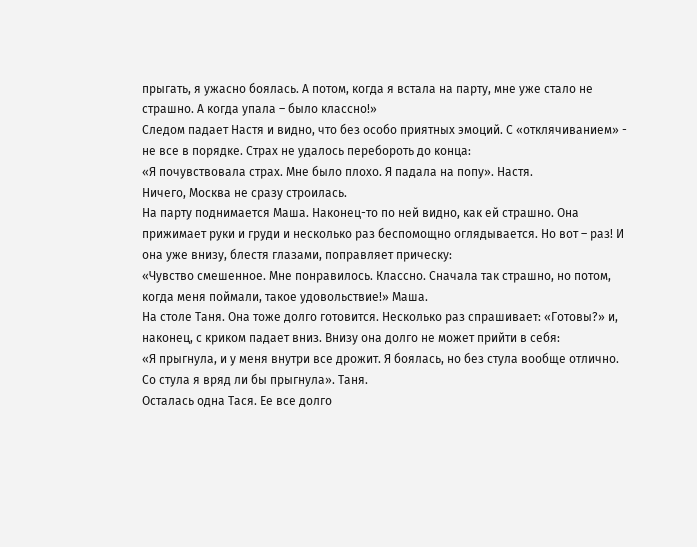прыгать, я ужасно боялась. А потом, когда я встала на парту, мне уже стало не страшно. А когда упала – было классно!»
Следом падает Настя и видно, что без особо приятных эмоций. С «отклячиванием» - не все в порядке. Страх не удалось перебороть до конца:
«Я почувствовала страх. Мне было плохо. Я падала на попу». Настя.
Ничего, Москва не сразу строилась.
На парту поднимается Маша. Наконец-то по ней видно, как ей страшно. Она прижимает руки и груди и несколько раз беспомощно оглядывается. Но вот – раз! И она уже внизу, блестя глазами, поправляет прическу:
«Чувство смешенное. Мне понравилось. Классно. Сначала так страшно, но потом, когда меня поймали, такое удовольствие!» Маша.
На столе Таня. Она тоже долго готовится. Несколько раз спрашивает: «Готовы?» и, наконец, с криком падает вниз. Внизу она долго не может прийти в себя:
«Я прыгнула, и у меня внутри все дрожит. Я боялась, но без стула вообще отлично. Со стула я вряд ли бы прыгнула». Таня.
Осталась одна Тася. Ее все долго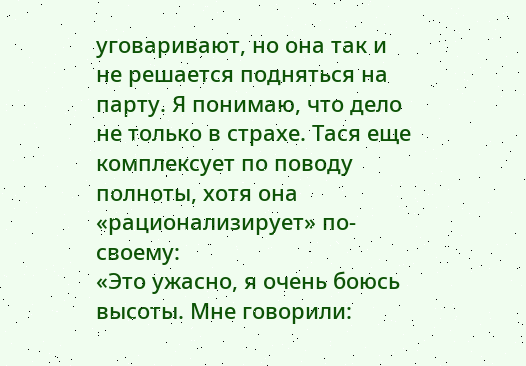уговаривают, но она так и не решается подняться на парту. Я понимаю, что дело не только в страхе. Тася еще комплексует по поводу полноты, хотя она «рационализирует» по-своему:
«Это ужасно, я очень боюсь высоты. Мне говорили: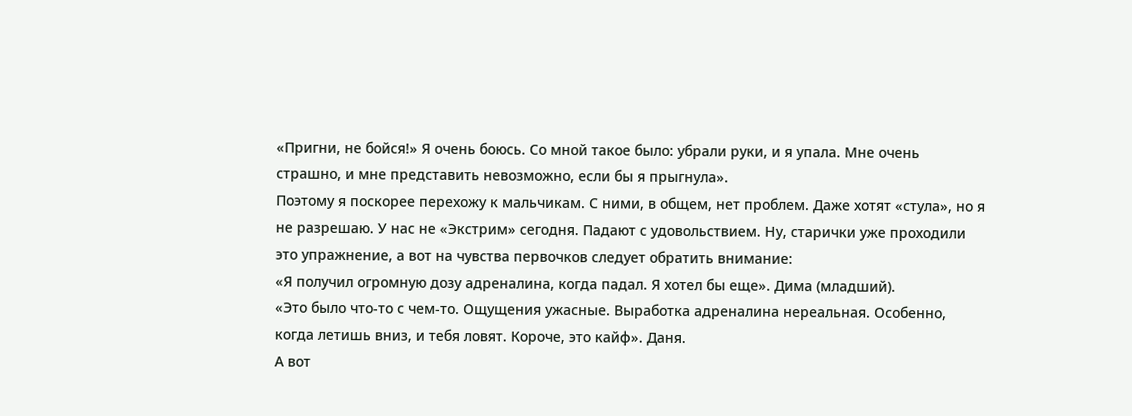«Пригни, не бойся!» Я очень боюсь. Со мной такое было: убрали руки, и я упала. Мне очень страшно, и мне представить невозможно, если бы я прыгнула».
Поэтому я поскорее перехожу к мальчикам. С ними, в общем, нет проблем. Даже хотят «стула», но я не разрешаю. У нас не «Экстрим» сегодня. Падают с удовольствием. Ну, старички уже проходили это упражнение, а вот на чувства первочков следует обратить внимание:
«Я получил огромную дозу адреналина, когда падал. Я хотел бы еще». Дима (младший).
«Это было что-то с чем-то. Ощущения ужасные. Выработка адреналина нереальная. Особенно, когда летишь вниз, и тебя ловят. Короче, это кайф». Даня.
А вот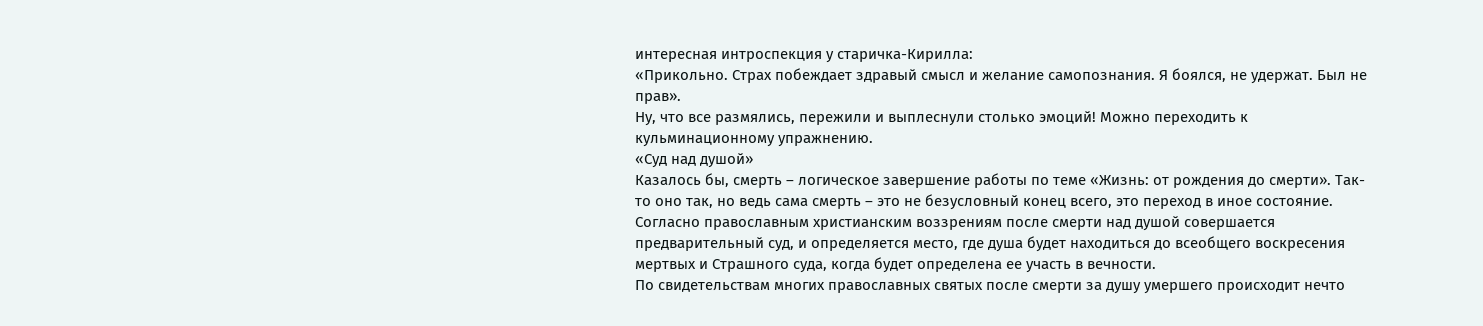интересная интроспекция у старичка-Кирилла:
«Прикольно. Страх побеждает здравый смысл и желание самопознания. Я боялся, не удержат. Был не прав».
Ну, что все размялись, пережили и выплеснули столько эмоций! Можно переходить к кульминационному упражнению.
«Суд над душой»
Казалось бы, смерть – логическое завершение работы по теме «Жизнь: от рождения до смерти». Так-то оно так, но ведь сама смерть – это не безусловный конец всего, это переход в иное состояние. Согласно православным христианским воззрениям после смерти над душой совершается предварительный суд, и определяется место, где душа будет находиться до всеобщего воскресения мертвых и Страшного суда, когда будет определена ее участь в вечности.
По свидетельствам многих православных святых после смерти за душу умершего происходит нечто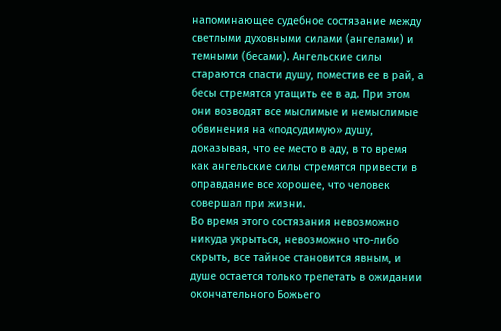напоминающее судебное состязание между светлыми духовными силами (ангелами) и темными (бесами). Ангельские силы стараются спасти душу, поместив ее в рай, а бесы стремятся утащить ее в ад. При этом они возводят все мыслимые и немыслимые обвинения на «подсудимую» душу, доказывая, что ее место в аду, в то время как ангельские силы стремятся привести в оправдание все хорошее, что человек совершал при жизни.
Во время этого состязания невозможно никуда укрыться, невозможно что-либо скрыть, все тайное становится явным, и душе остается только трепетать в ожидании окончательного Божьего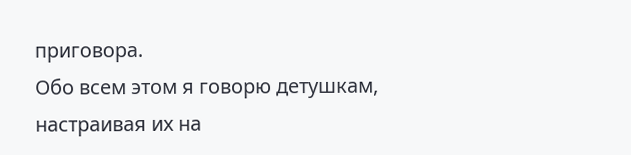приговора.
Обо всем этом я говорю детушкам, настраивая их на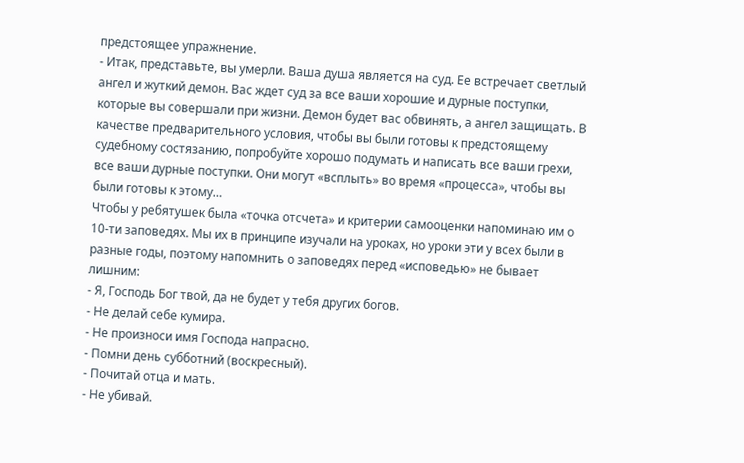предстоящее упражнение.
- Итак, представьте, вы умерли. Ваша душа является на суд. Ее встречает светлый ангел и жуткий демон. Вас ждет суд за все ваши хорошие и дурные поступки, которые вы совершали при жизни. Демон будет вас обвинять, а ангел защищать. В качестве предварительного условия, чтобы вы были готовы к предстоящему судебному состязанию, попробуйте хорошо подумать и написать все ваши грехи, все ваши дурные поступки. Они могут «всплыть» во время «процесса», чтобы вы были готовы к этому…
Чтобы у ребятушек была «точка отсчета» и критерии самооценки напоминаю им о 10-ти заповедях. Мы их в принципе изучали на уроках, но уроки эти у всех были в разные годы, поэтому напомнить о заповедях перед «исповедью» не бывает лишним:
- Я, Господь Бог твой, да не будет у тебя других богов.
- Не делай себе кумира.
- Не произноси имя Господа напрасно.
- Помни день субботний (воскресный).
- Почитай отца и мать.
- Не убивай.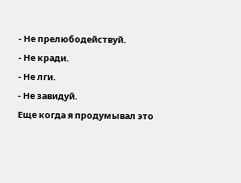- Не прелюбодействуй.
- Не кради.
- Не лги.
- Не завидуй.
Еще когда я продумывал это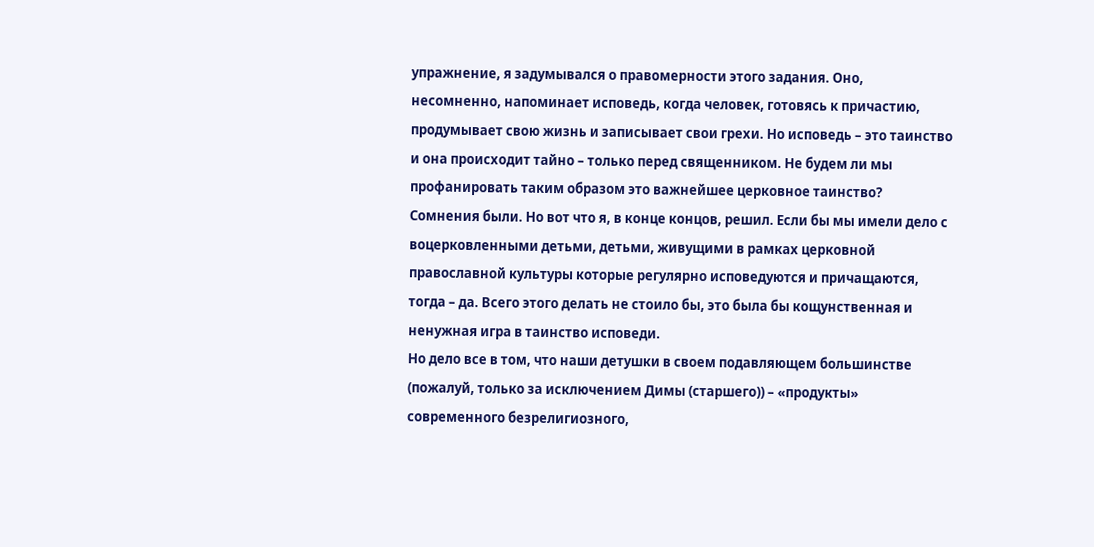упражнение, я задумывался о правомерности этого задания. Оно, несомненно, напоминает исповедь, когда человек, готовясь к причастию, продумывает свою жизнь и записывает свои грехи. Но исповедь – это таинство и она происходит тайно – только перед священником. Не будем ли мы профанировать таким образом это важнейшее церковное таинство?
Сомнения были. Но вот что я, в конце концов, решил. Если бы мы имели дело с воцерковленными детьми, детьми, живущими в рамках церковной православной культуры которые регулярно исповедуются и причащаются, тогда – да. Всего этого делать не стоило бы, это была бы кощунственная и ненужная игра в таинство исповеди.
Но дело все в том, что наши детушки в своем подавляющем большинстве (пожалуй, только за исключением Димы (старшего)) – «продукты» современного безрелигиозного,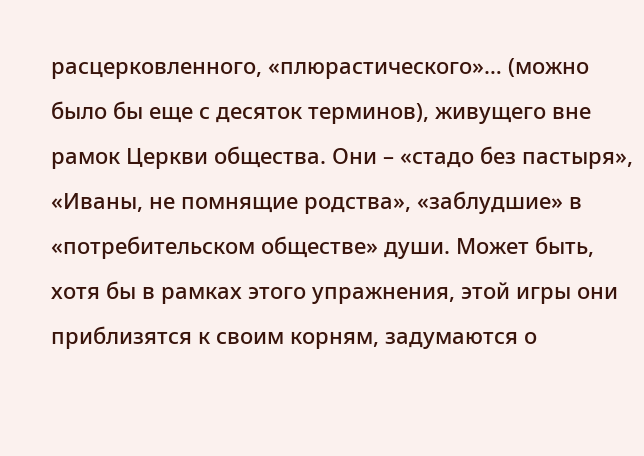расцерковленного, «плюрастического»… (можно было бы еще с десяток терминов), живущего вне рамок Церкви общества. Они – «стадо без пастыря», «Иваны, не помнящие родства», «заблудшие» в «потребительском обществе» души. Может быть, хотя бы в рамках этого упражнения, этой игры они приблизятся к своим корням, задумаются о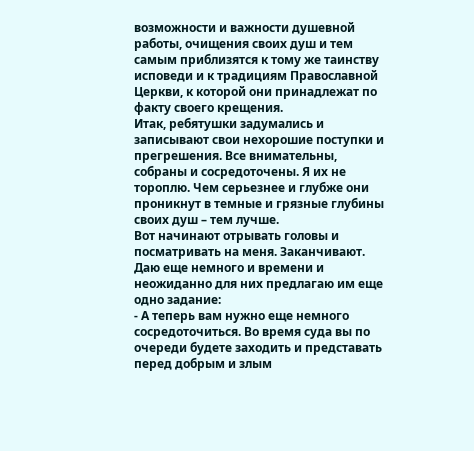возможности и важности душевной работы, очищения своих душ и тем самым приблизятся к тому же таинству исповеди и к традициям Православной Церкви, к которой они принадлежат по факту своего крещения.
Итак, ребятушки задумались и записывают свои нехорошие поступки и прегрешения. Все внимательны, собраны и сосредоточены. Я их не тороплю. Чем серьезнее и глубже они проникнут в темные и грязные глубины своих душ – тем лучше.
Вот начинают отрывать головы и посматривать на меня. Заканчивают. Даю еще немного и времени и неожиданно для них предлагаю им еще одно задание:
- А теперь вам нужно еще немного сосредоточиться. Во время суда вы по очереди будете заходить и представать перед добрым и злым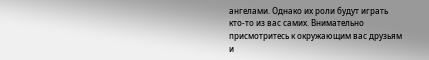ангелами. Однако их роли будут играть кто-то из вас самих. Внимательно присмотритесь к окружающим вас друзьям и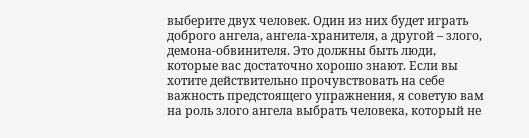выберите двух человек. Один из них будет играть доброго ангела, ангела-хранителя, а другой – злого, демона-обвинителя. Это должны быть люди, которые вас достаточно хорошо знают. Если вы хотите действительно прочувствовать на себе важность предстоящего упражнения, я советую вам на роль злого ангела выбрать человека, который не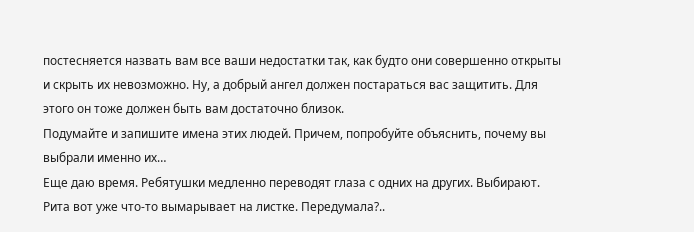постесняется назвать вам все ваши недостатки так, как будто они совершенно открыты и скрыть их невозможно. Ну, а добрый ангел должен постараться вас защитить. Для этого он тоже должен быть вам достаточно близок.
Подумайте и запишите имена этих людей. Причем, попробуйте объяснить, почему вы выбрали именно их…
Еще даю время. Ребятушки медленно переводят глаза с одних на других. Выбирают. Рита вот уже что-то вымарывает на листке. Передумала?..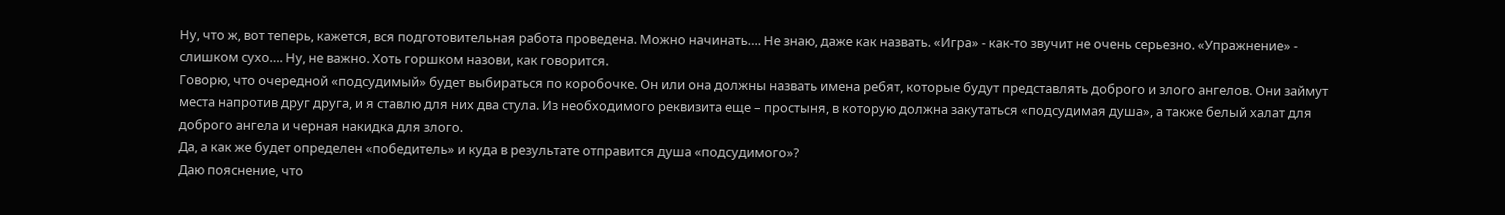Ну, что ж, вот теперь, кажется, вся подготовительная работа проведена. Можно начинать…. Не знаю, даже как назвать. «Игра» - как-то звучит не очень серьезно. «Упражнение» - слишком сухо…. Ну, не важно. Хоть горшком назови, как говорится.
Говорю, что очередной «подсудимый» будет выбираться по коробочке. Он или она должны назвать имена ребят, которые будут представлять доброго и злого ангелов. Они займут места напротив друг друга, и я ставлю для них два стула. Из необходимого реквизита еще – простыня, в которую должна закутаться «подсудимая душа», а также белый халат для доброго ангела и черная накидка для злого.
Да, а как же будет определен «победитель» и куда в результате отправится душа «подсудимого»?
Даю пояснение, что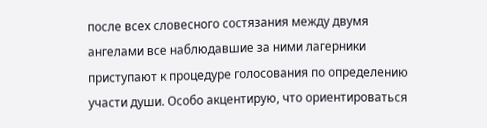после всех словесного состязания между двумя ангелами все наблюдавшие за ними лагерники приступают к процедуре голосования по определению участи души. Особо акцентирую, что ориентироваться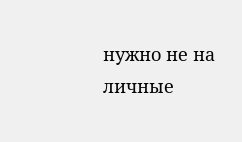нужно не на личные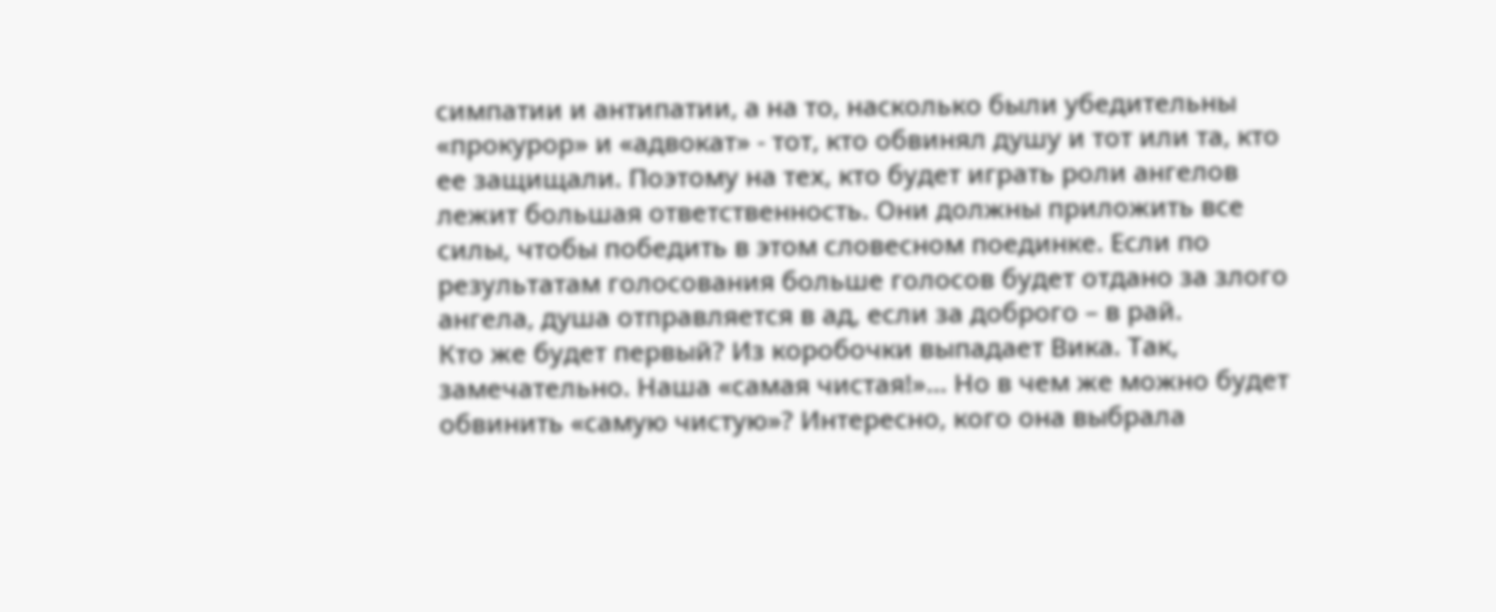симпатии и антипатии, а на то, насколько были убедительны «прокурор» и «адвокат» - тот, кто обвинял душу и тот или та, кто ее защищали. Поэтому на тех, кто будет играть роли ангелов лежит большая ответственность. Они должны приложить все силы, чтобы победить в этом словесном поединке. Если по результатам голосования больше голосов будет отдано за злого ангела, душа отправляется в ад, если за доброго – в рай.
Кто же будет первый? Из коробочки выпадает Вика. Так, замечательно. Наша «самая чистая!»... Но в чем же можно будет обвинить «самую чистую»? Интересно, кого она выбрала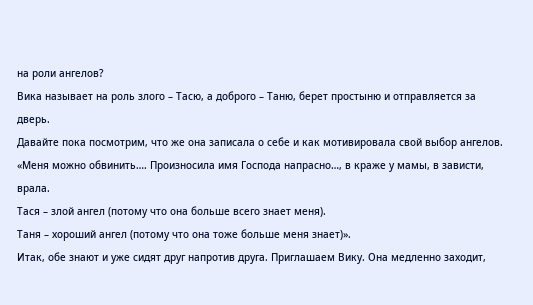на роли ангелов?
Вика называет на роль злого – Тасю, а доброго – Таню, берет простыню и отправляется за дверь.
Давайте пока посмотрим, что же она записала о себе и как мотивировала свой выбор ангелов.
«Меня можно обвинить…. Произносила имя Господа напрасно…, в краже у мамы, в зависти, врала.
Тася – злой ангел (потому что она больше всего знает меня).
Таня – хороший ангел (потому что она тоже больше меня знает)».
Итак, обе знают и уже сидят друг напротив друга. Приглашаем Вику. Она медленно заходит,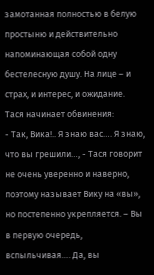замотанная полностью в белую простыню и действительно напоминающая собой одну бестелесную душу. На лице – и страх, и интерес, и ожидание.
Тася начинает обвинения:
- Так, Вика!.. Я знаю вас…. Я знаю, что вы грешили…, - Тася говорит не очень уверенно и наверно, поэтому называет Вику на «вы», но постепенно укрепляется. – Вы в первую очередь, вспыльчивая…. Да, вы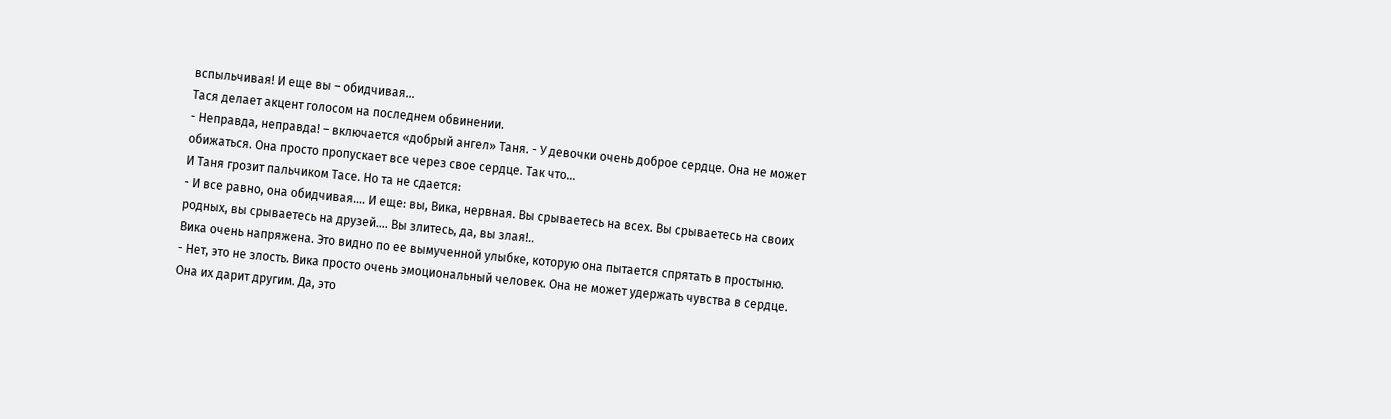вспыльчивая! И еще вы – обидчивая…
Тася делает акцент голосом на последнем обвинении.
- Неправда, неправда! – включается «добрый ангел» Таня. - У девочки очень доброе сердце. Она не может обижаться. Она просто пропускает все через свое сердце. Так что…
И Таня грозит пальчиком Тасе. Но та не сдается:
- И все равно, она обидчивая…. И еще: вы, Вика, нервная. Вы срываетесь на всех. Вы срываетесь на своих родных, вы срываетесь на друзей…. Вы злитесь, да, вы злая!..
Вика очень напряжена. Это видно по ее вымученной улыбке, которую она пытается спрятать в простыню.
- Нет, это не злость. Вика просто очень эмоциональный человек. Она не может удержать чувства в сердце. Она их дарит другим. Да, это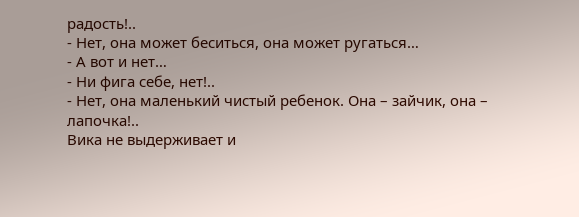радость!..
- Нет, она может беситься, она может ругаться…
- А вот и нет…
- Ни фига себе, нет!..
- Нет, она маленький чистый ребенок. Она – зайчик, она – лапочка!..
Вика не выдерживает и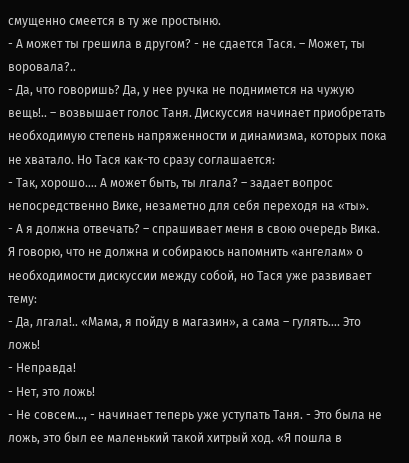смущенно смеется в ту же простыню.
- А может ты грешила в другом? - не сдается Тася. – Может, ты воровала?..
- Да, что говоришь? Да, у нее ручка не поднимется на чужую вещь!.. – возвышает голос Таня. Дискуссия начинает приобретать необходимую степень напряженности и динамизма, которых пока не хватало. Но Тася как-то сразу соглашается:
- Так, хорошо…. А может быть, ты лгала? – задает вопрос непосредственно Вике, незаметно для себя переходя на «ты».
- А я должна отвечать? – спрашивает меня в свою очередь Вика. Я говорю, что не должна и собираюсь напомнить «ангелам» о необходимости дискуссии между собой, но Тася уже развивает тему:
- Да, лгала!.. «Мама, я пойду в магазин», а сама – гулять…. Это ложь!
- Неправда!
- Нет, это ложь!
- Не совсем…, - начинает теперь уже уступать Таня. - Это была не ложь, это был ее маленький такой хитрый ход. «Я пошла в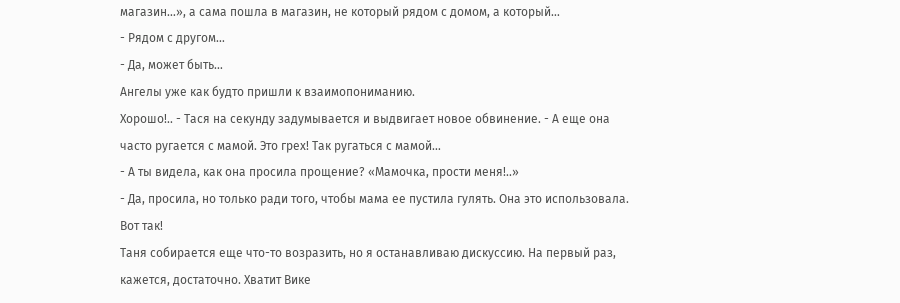магазин…», а сама пошла в магазин, не который рядом с домом, а который…
- Рядом с другом…
- Да, может быть…
Ангелы уже как будто пришли к взаимопониманию.
Хорошо!.. - Тася на секунду задумывается и выдвигает новое обвинение. - А еще она часто ругается с мамой. Это грех! Так ругаться с мамой…
- А ты видела, как она просила прощение? «Мамочка, прости меня!..»
- Да, просила, но только ради того, чтобы мама ее пустила гулять. Она это использовала. Вот так!
Таня собирается еще что-то возразить, но я останавливаю дискуссию. На первый раз, кажется, достаточно. Хватит Вике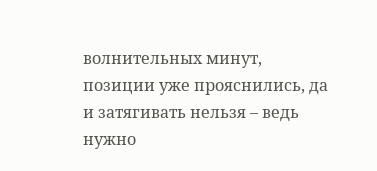волнительных минут, позиции уже прояснились, да и затягивать нельзя – ведь нужно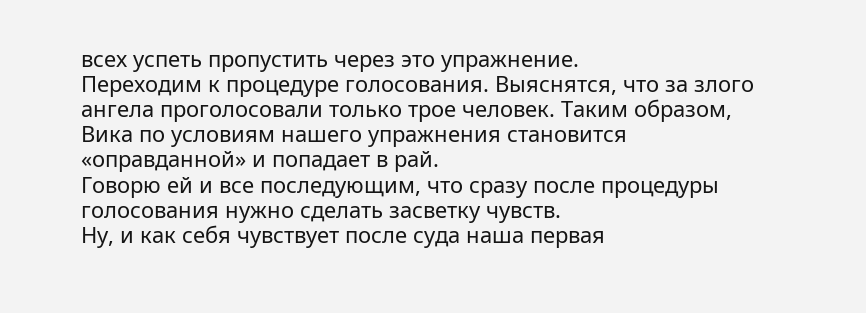всех успеть пропустить через это упражнение.
Переходим к процедуре голосования. Выяснятся, что за злого ангела проголосовали только трое человек. Таким образом, Вика по условиям нашего упражнения становится «оправданной» и попадает в рай.
Говорю ей и все последующим, что сразу после процедуры голосования нужно сделать засветку чувств.
Ну, и как себя чувствует после суда наша первая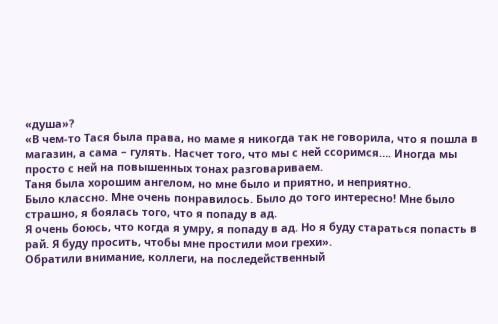«душа»?
«В чем-то Тася была права, но маме я никогда так не говорила, что я пошла в магазин, а сама – гулять. Насчет того, что мы с ней ссоримся…. Иногда мы просто с ней на повышенных тонах разговариваем.
Таня была хорошим ангелом, но мне было и приятно, и неприятно.
Было классно. Мне очень понравилось. Было до того интересно! Мне было страшно, я боялась того, что я попаду в ад.
Я очень боюсь, что когда я умру, я попаду в ад. Но я буду стараться попасть в рай. Я буду просить, чтобы мне простили мои грехи».
Обратили внимание, коллеги, на последейственный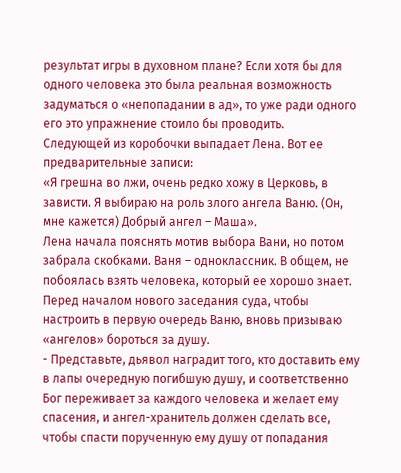результат игры в духовном плане? Если хотя бы для одного человека это была реальная возможность задуматься о «непопадании в ад», то уже ради одного его это упражнение стоило бы проводить.
Следующей из коробочки выпадает Лена. Вот ее предварительные записи:
«Я грешна во лжи, очень редко хожу в Церковь, в зависти. Я выбираю на роль злого ангела Ваню. (Он, мне кажется) Добрый ангел – Маша».
Лена начала пояснять мотив выбора Вани, но потом забрала скобками. Ваня – одноклассник. В общем, не побоялась взять человека, который ее хорошо знает.
Перед началом нового заседания суда, чтобы настроить в первую очередь Ваню, вновь призываю «ангелов» бороться за душу.
- Представьте, дьявол наградит того, кто доставить ему в лапы очередную погибшую душу, и соответственно Бог переживает за каждого человека и желает ему спасения, и ангел-хранитель должен сделать все, чтобы спасти порученную ему душу от попадания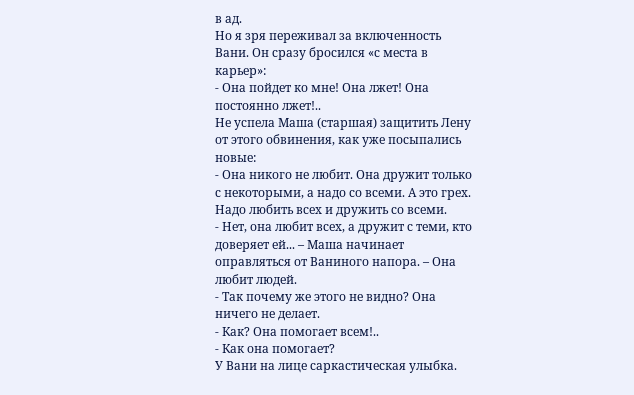в ад.
Но я зря переживал за включенность Вани. Он сразу бросился «с места в карьер»:
- Она пойдет ко мне! Она лжет! Она постоянно лжет!..
Не успела Маша (старшая) защитить Лену от этого обвинения, как уже посыпались новые:
- Она никого не любит. Она дружит только с некоторыми, а надо со всеми. А это грех. Надо любить всех и дружить со всеми.
- Нет, она любит всех, а дружит с теми, кто доверяет ей... – Маша начинает оправляться от Ваниного напора. – Она любит людей.
- Так почему же этого не видно? Она ничего не делает.
- Как? Она помогает всем!..
- Как она помогает?
У Вани на лице саркастическая улыбка.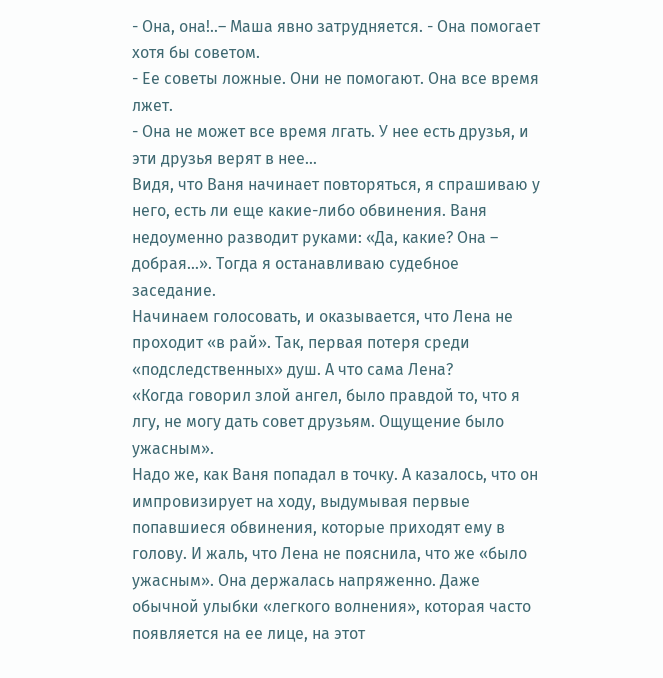- Она, она!..– Маша явно затрудняется. - Она помогает хотя бы советом.
- Ее советы ложные. Они не помогают. Она все время лжет.
- Она не может все время лгать. У нее есть друзья, и эти друзья верят в нее…
Видя, что Ваня начинает повторяться, я спрашиваю у него, есть ли еще какие-либо обвинения. Ваня недоуменно разводит руками: «Да, какие? Она – добрая…». Тогда я останавливаю судебное заседание.
Начинаем голосовать, и оказывается, что Лена не проходит «в рай». Так, первая потеря среди «подследственных» душ. А что сама Лена?
«Когда говорил злой ангел, было правдой то, что я лгу, не могу дать совет друзьям. Ощущение было ужасным».
Надо же, как Ваня попадал в точку. А казалось, что он импровизирует на ходу, выдумывая первые попавшиеся обвинения, которые приходят ему в голову. И жаль, что Лена не пояснила, что же «было ужасным». Она держалась напряженно. Даже обычной улыбки «легкого волнения», которая часто появляется на ее лице, на этот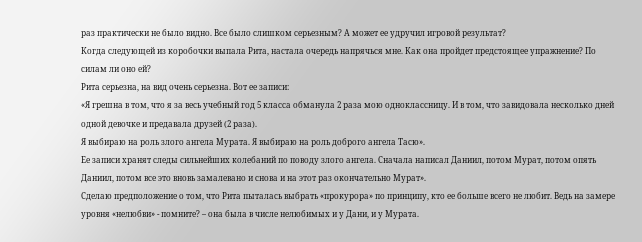раз практически не было видно. Все было слишком серьезным? А может ее удручил игровой результат?
Когда следующей из коробочки выпала Рита, настала очередь напрячься мне. Как она пройдет предстоящее упражнение? По силам ли оно ей?
Рита серьезна, на вид очень серьезна. Вот ее записи:
«Я грешна в том, что я за весь учебный год 5 класса обманула 2 раза мою одноклассницу. И в том, что завидовала несколько дней одной девочке и предавала друзей (2 раза).
Я выбираю на роль злого ангела Мурата. Я выбираю на роль доброго ангела Тасю».
Ее записи хранят следы сильнейших колебаний по поводу злого ангела. Сначала написал Даниил, потом Мурат, потом опять Даниил, потом все это вновь замалевано и снова и на этот раз окончательно Мурат».
Сделаю предположение о том, что Рита пыталась выбрать «прокурора» по принципу, кто ее больше всего не любит. Ведь на замере уровня «нелюбви» - помните? – она была в числе нелюбимых и у Дани, и у Мурата.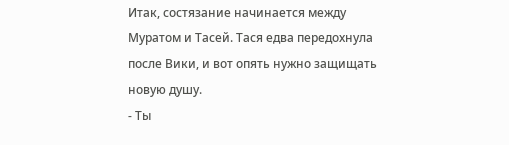Итак, состязание начинается между Муратом и Тасей. Тася едва передохнула после Вики, и вот опять нужно защищать новую душу.
- Ты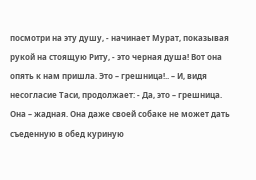посмотри на эту душу, - начинает Мурат, показывая рукой на стоящую Риту, - это черная душа! Вот она опять к нам пришла. Это – грешница!.. – И, видя несогласие Таси, продолжает: - Да, это – грешница. Она – жадная. Она даже своей собаке не может дать съеденную в обед куриную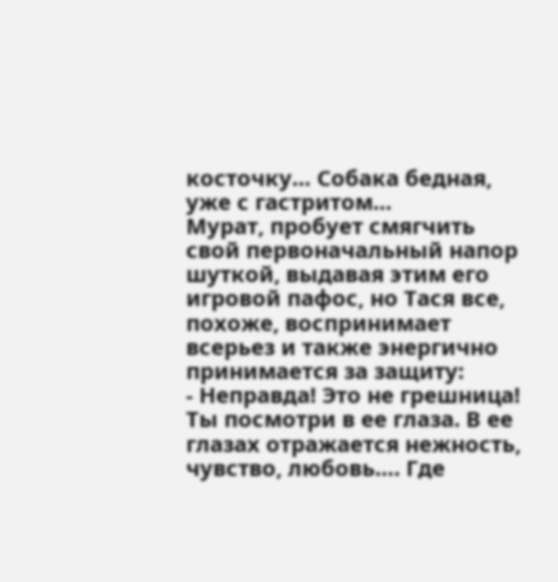косточку… Собака бедная, уже с гастритом…
Мурат, пробует смягчить свой первоначальный напор шуткой, выдавая этим его игровой пафос, но Тася все, похоже, воспринимает всерьез и также энергично принимается за защиту:
- Неправда! Это не грешница! Ты посмотри в ее глаза. В ее глазах отражается нежность, чувство, любовь…. Где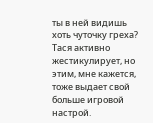ты в ней видишь хоть чуточку греха?
Тася активно жестикулирует, но этим, мне кажется, тоже выдает свой больше игровой настрой.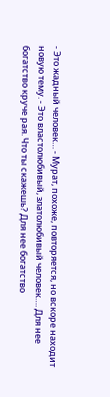- Это жадный человек… - Мурат, похоже, повторяется, но вскоре находит новую тему. - Это властолюбивый, златолюбивый человек…. Для нее богатство круче рая. Что ты скажешь? Для нее богатство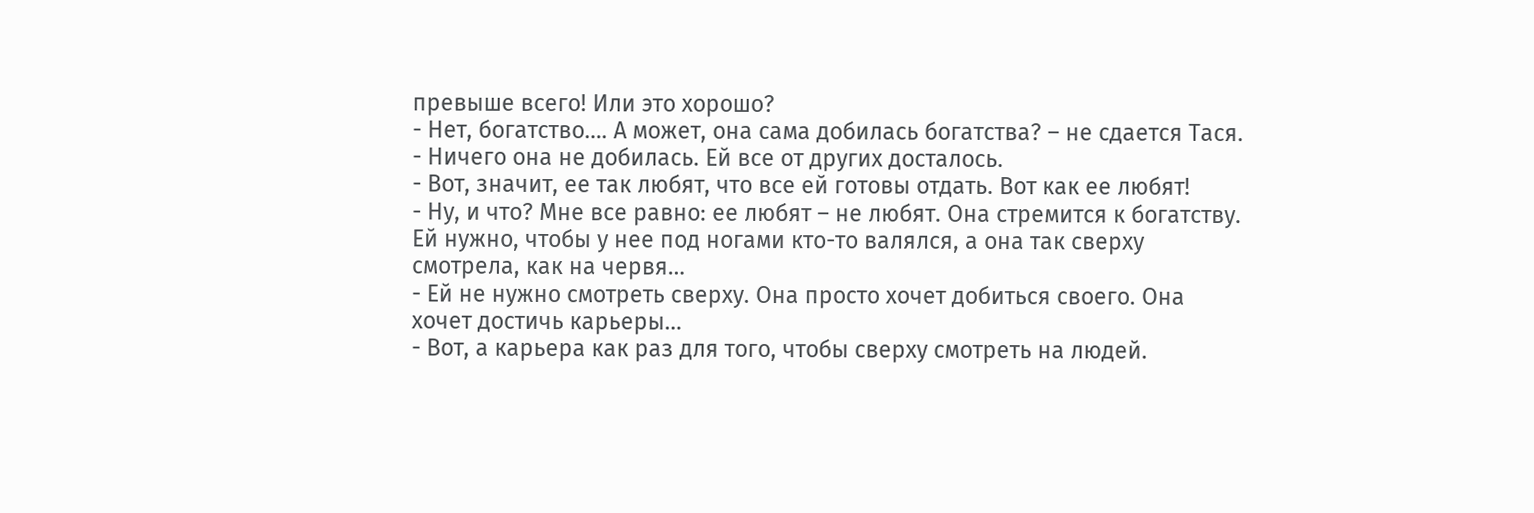превыше всего! Или это хорошо?
- Нет, богатство…. А может, она сама добилась богатства? – не сдается Тася.
- Ничего она не добилась. Ей все от других досталось.
- Вот, значит, ее так любят, что все ей готовы отдать. Вот как ее любят!
- Ну, и что? Мне все равно: ее любят – не любят. Она стремится к богатству. Ей нужно, чтобы у нее под ногами кто-то валялся, а она так сверху смотрела, как на червя…
- Ей не нужно смотреть сверху. Она просто хочет добиться своего. Она хочет достичь карьеры…
- Вот, а карьера как раз для того, чтобы сверху смотреть на людей.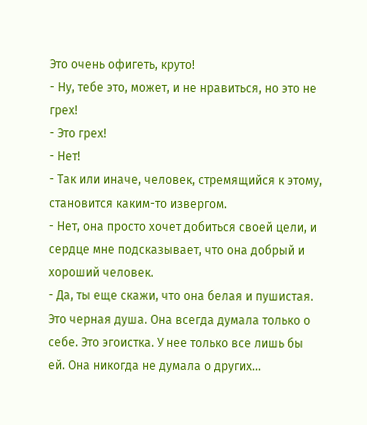Это очень офигеть, круто!
- Ну, тебе это, может, и не нравиться, но это не грех!
- Это грех!
- Нет!
- Так или иначе, человек, стремящийся к этому, становится каким-то извергом.
- Нет, она просто хочет добиться своей цели, и сердце мне подсказывает, что она добрый и хороший человек.
- Да, ты еще скажи, что она белая и пушистая. Это черная душа. Она всегда думала только о себе. Это эгоистка. У нее только все лишь бы ей. Она никогда не думала о других…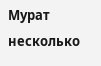Мурат несколько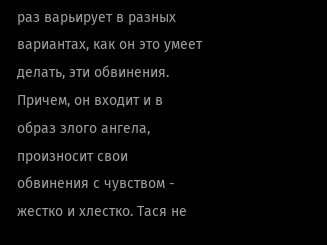раз варьирует в разных вариантах, как он это умеет делать, эти обвинения. Причем, он входит и в образ злого ангела, произносит свои обвинения с чувством - жестко и хлестко. Тася не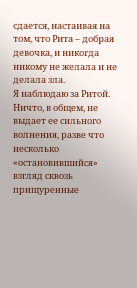сдается, настаивая на том, что Рита – добрая девочка, и никогда никому не желала и не делала зла.
Я наблюдаю за Ритой. Ничто, в общем, не выдает ее сильного волнения, разве что несколько «остановившийся» взгляд сквозь прищуренные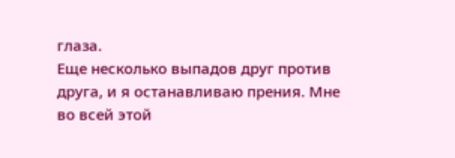глаза.
Еще несколько выпадов друг против друга, и я останавливаю прения. Мне во всей этой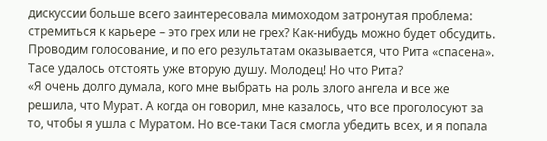дискуссии больше всего заинтересовала мимоходом затронутая проблема: стремиться к карьере – это грех или не грех? Как-нибудь можно будет обсудить.
Проводим голосование, и по его результатам оказывается, что Рита «спасена». Тасе удалось отстоять уже вторую душу. Молодец! Но что Рита?
«Я очень долго думала, кого мне выбрать на роль злого ангела и все же решила, что Мурат. А когда он говорил, мне казалось, что все проголосуют за то, чтобы я ушла с Муратом. Но все-таки Тася смогла убедить всех, и я попала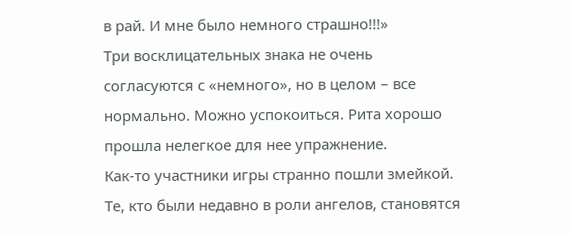в рай. И мне было немного страшно!!!»
Три восклицательных знака не очень согласуются с «немного», но в целом – все нормально. Можно успокоиться. Рита хорошо прошла нелегкое для нее упражнение.
Как-то участники игры странно пошли змейкой. Те, кто были недавно в роли ангелов, становятся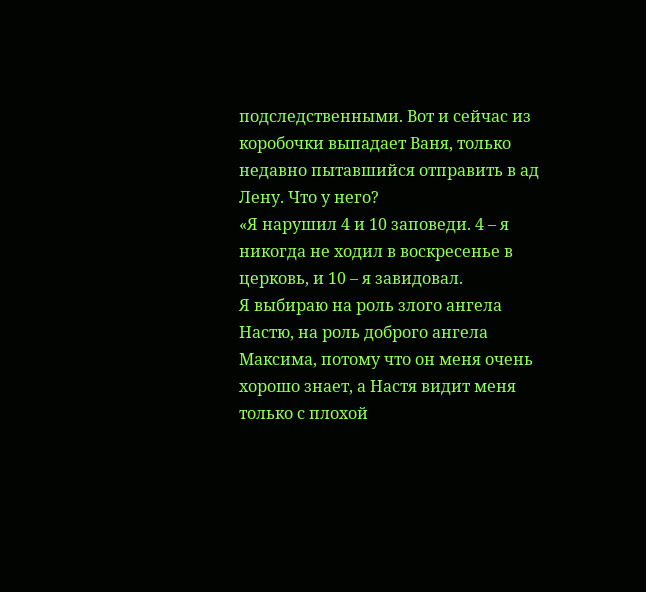подследственными. Вот и сейчас из коробочки выпадает Ваня, только недавно пытавшийся отправить в ад Лену. Что у него?
«Я нарушил 4 и 10 заповеди. 4 – я никогда не ходил в воскресенье в церковь, и 10 – я завидовал.
Я выбираю на роль злого ангела Настю, на роль доброго ангела Максима, потому что он меня очень хорошо знает, а Настя видит меня только с плохой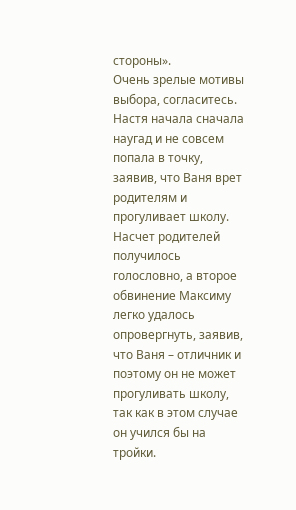стороны».
Очень зрелые мотивы выбора, согласитесь.
Настя начала сначала наугад и не совсем попала в точку, заявив, что Ваня врет родителям и прогуливает школу. Насчет родителей получилось голословно, а второе обвинение Максиму легко удалось опровергнуть, заявив, что Ваня – отличник и поэтому он не может прогуливать школу, так как в этом случае он учился бы на тройки.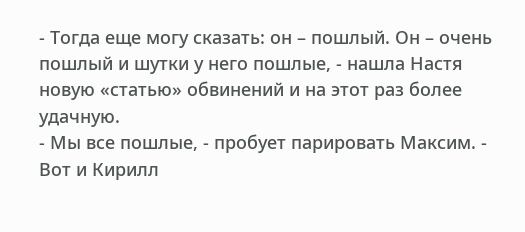- Тогда еще могу сказать: он – пошлый. Он – очень пошлый и шутки у него пошлые, - нашла Настя новую «статью» обвинений и на этот раз более удачную.
- Мы все пошлые, - пробует парировать Максим. - Вот и Кирилл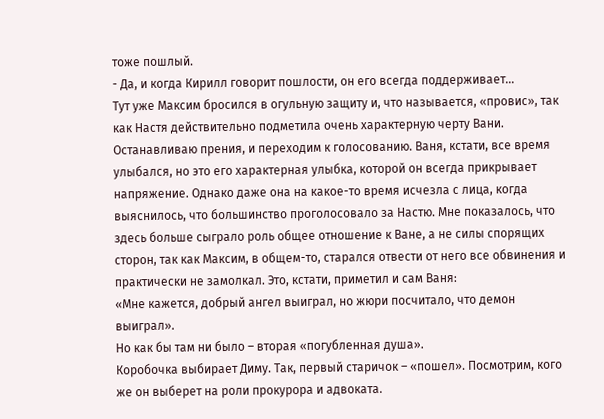тоже пошлый.
- Да, и когда Кирилл говорит пошлости, он его всегда поддерживает…
Тут уже Максим бросился в огульную защиту и, что называется, «провис», так как Настя действительно подметила очень характерную черту Вани.
Останавливаю прения, и переходим к голосованию. Ваня, кстати, все время улыбался, но это его характерная улыбка, которой он всегда прикрывает напряжение. Однако даже она на какое-то время исчезла с лица, когда выяснилось, что большинство проголосовало за Настю. Мне показалось, что здесь больше сыграло роль общее отношение к Ване, а не силы спорящих сторон, так как Максим, в общем-то, старался отвести от него все обвинения и практически не замолкал. Это, кстати, приметил и сам Ваня:
«Мне кажется, добрый ангел выиграл, но жюри посчитало, что демон выиграл».
Но как бы там ни было – вторая «погубленная душа».
Коробочка выбирает Диму. Так, первый старичок – «пошел». Посмотрим, кого же он выберет на роли прокурора и адвоката.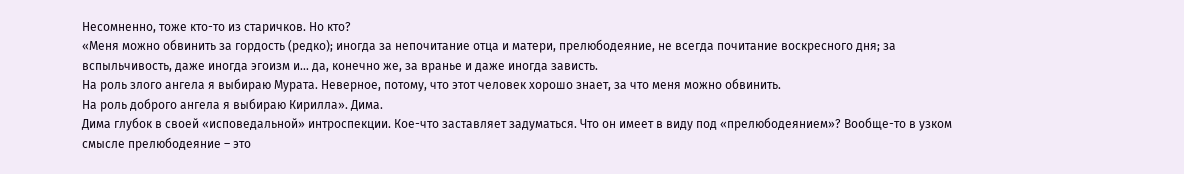Несомненно, тоже кто-то из старичков. Но кто?
«Меня можно обвинить за гордость (редко); иногда за непочитание отца и матери, прелюбодеяние, не всегда почитание воскресного дня; за вспыльчивость, даже иногда эгоизм и… да, конечно же, за вранье и даже иногда зависть.
На роль злого ангела я выбираю Мурата. Неверное, потому, что этот человек хорошо знает, за что меня можно обвинить.
На роль доброго ангела я выбираю Кирилла». Дима.
Дима глубок в своей «исповедальной» интроспекции. Кое-что заставляет задуматься. Что он имеет в виду под «прелюбодеянием»? Вообще-то в узком смысле прелюбодеяние – это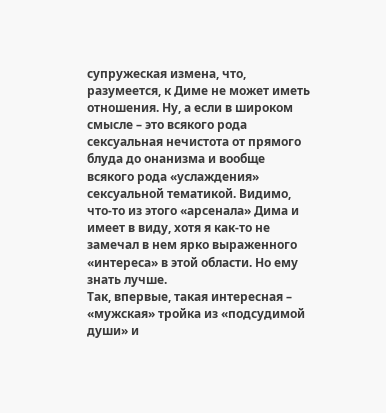супружеская измена, что, разумеется, к Диме не может иметь отношения. Ну, а если в широком смысле – это всякого рода сексуальная нечистота от прямого блуда до онанизма и вообще всякого рода «услаждения» сексуальной тематикой. Видимо, что-то из этого «арсенала» Дима и имеет в виду, хотя я как-то не замечал в нем ярко выраженного «интереса» в этой области. Но ему знать лучше.
Так, впервые, такая интересная – «мужская» тройка из «подсудимой души» и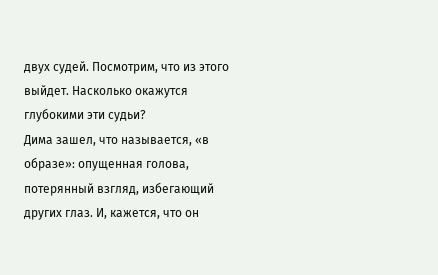двух судей. Посмотрим, что из этого выйдет. Насколько окажутся глубокими эти судьи?
Дима зашел, что называется, «в образе»: опущенная голова, потерянный взгляд, избегающий других глаз. И, кажется, что он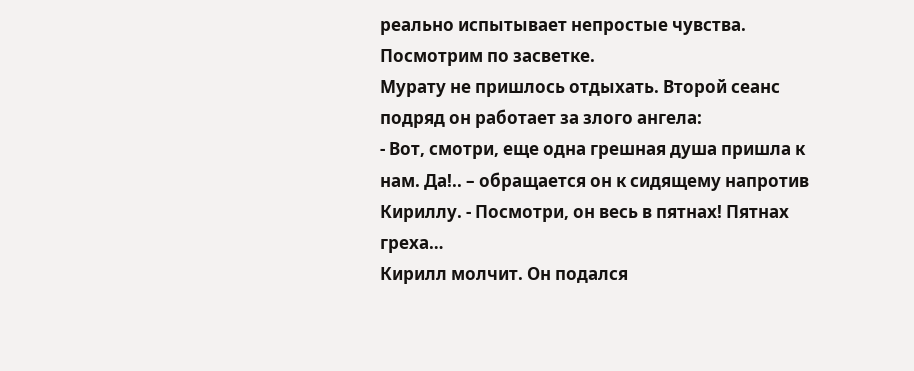реально испытывает непростые чувства. Посмотрим по засветке.
Мурату не пришлось отдыхать. Второй сеанс подряд он работает за злого ангела:
- Вот, смотри, еще одна грешная душа пришла к нам. Да!.. – обращается он к сидящему напротив Кириллу. - Посмотри, он весь в пятнах! Пятнах греха…
Кирилл молчит. Он подался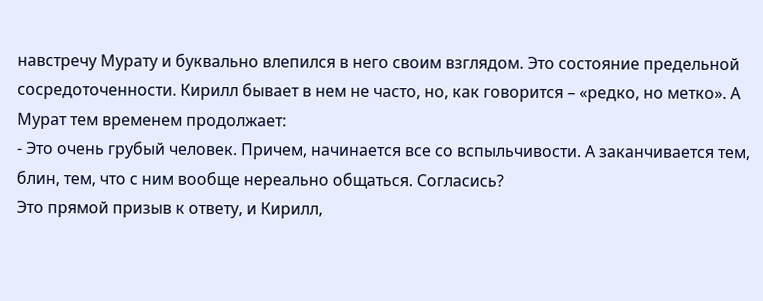навстречу Мурату и буквально влепился в него своим взглядом. Это состояние предельной сосредоточенности. Кирилл бывает в нем не часто, но, как говорится – «редко, но метко». А Мурат тем временем продолжает:
- Это очень грубый человек. Причем, начинается все со вспыльчивости. А заканчивается тем, блин, тем, что с ним вообще нереально общаться. Согласись?
Это прямой призыв к ответу, и Кирилл,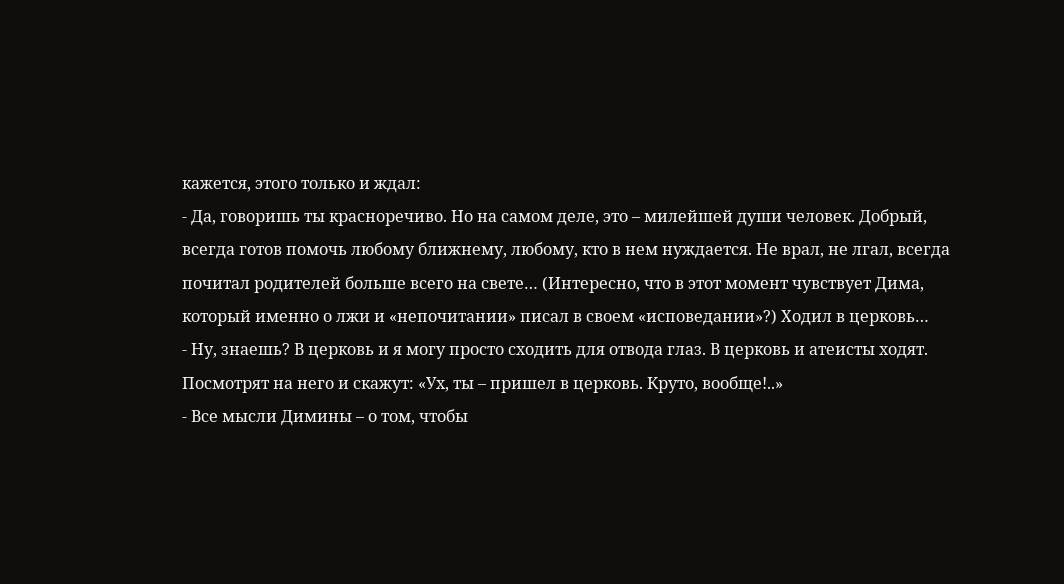кажется, этого только и ждал:
- Да, говоришь ты красноречиво. Но на самом деле, это – милейшей души человек. Добрый, всегда готов помочь любому ближнему, любому, кто в нем нуждается. Не врал, не лгал, всегда почитал родителей больше всего на свете… (Интересно, что в этот момент чувствует Дима, который именно о лжи и «непочитании» писал в своем «исповедании»?) Ходил в церковь…
- Ну, знаешь? В церковь и я могу просто сходить для отвода глаз. В церковь и атеисты ходят. Посмотрят на него и скажут: «Ух, ты – пришел в церковь. Круто, вообще!..»
- Все мысли Димины – о том, чтобы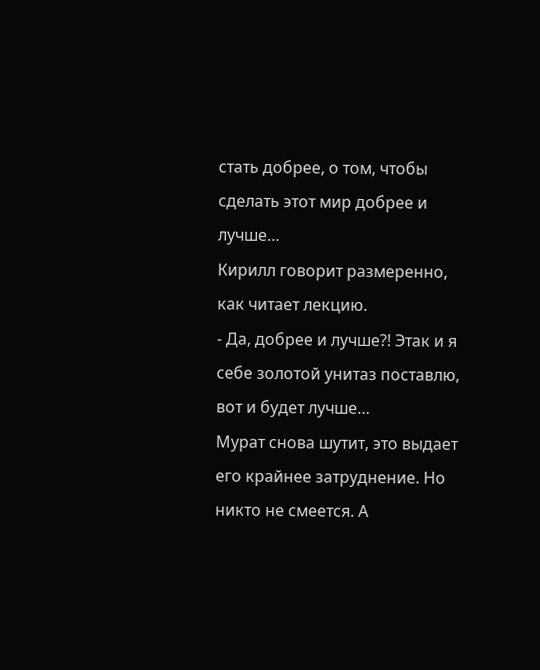стать добрее, о том, чтобы сделать этот мир добрее и лучше…
Кирилл говорит размеренно, как читает лекцию.
- Да, добрее и лучше?! Этак и я себе золотой унитаз поставлю, вот и будет лучше…
Мурат снова шутит, это выдает его крайнее затруднение. Но никто не смеется. А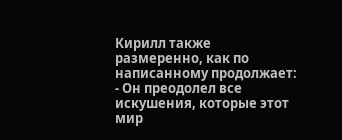Кирилл также размеренно, как по написанному продолжает:
- Он преодолел все искушения, которые этот мир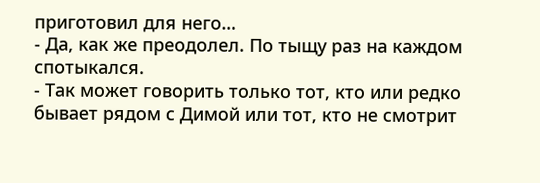приготовил для него…
- Да, как же преодолел. По тыщу раз на каждом спотыкался.
- Так может говорить только тот, кто или редко бывает рядом с Димой или тот, кто не смотрит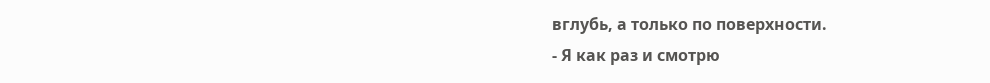вглубь, а только по поверхности.
- Я как раз и смотрю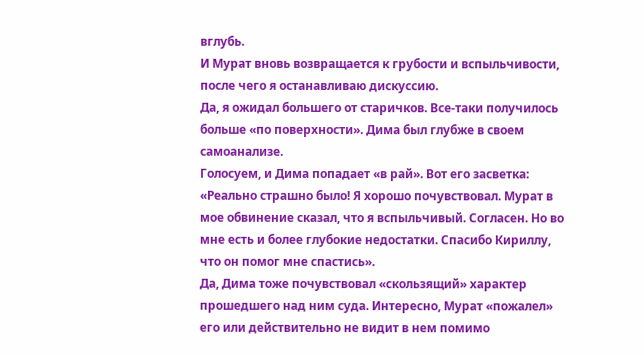вглубь.
И Мурат вновь возвращается к грубости и вспыльчивости, после чего я останавливаю дискуссию.
Да, я ожидал большего от старичков. Все-таки получилось больше «по поверхности». Дима был глубже в своем самоанализе.
Голосуем, и Дима попадает «в рай». Вот его засветка:
«Реально страшно было! Я хорошо почувствовал. Мурат в мое обвинение сказал, что я вспыльчивый. Согласен. Но во мне есть и более глубокие недостатки. Спасибо Кириллу, что он помог мне спастись».
Да, Дима тоже почувствовал «скользящий» характер прошедшего над ним суда. Интересно, Мурат «пожалел» его или действительно не видит в нем помимо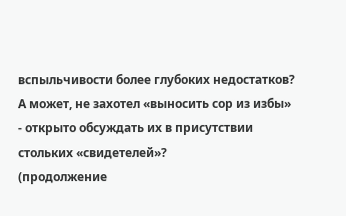вспыльчивости более глубоких недостатков? А может, не захотел «выносить сор из избы» - открыто обсуждать их в присутствии стольких «свидетелей»?
(продолжение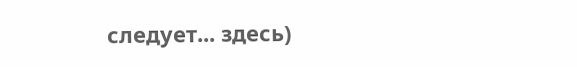следует... здесь)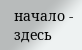начало - здесь